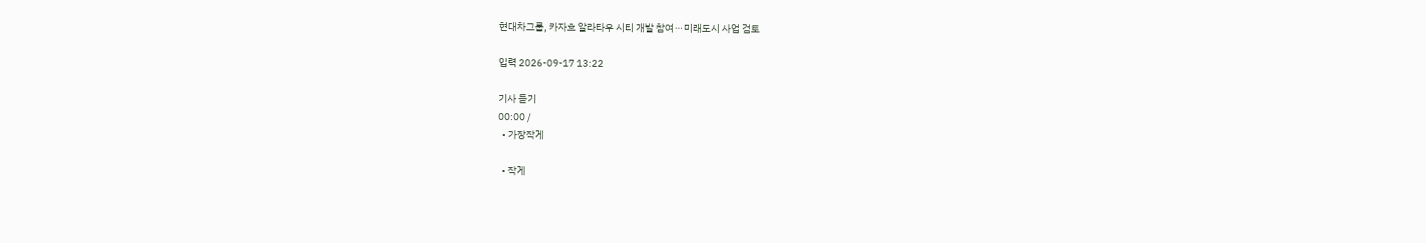현대차그룹, 카자흐 알라타우 시티 개발 참여⋯미래도시 사업 검토

입력 2026-09-17 13:22

기사 듣기
00:00 /
  • 가장작게

  • 작게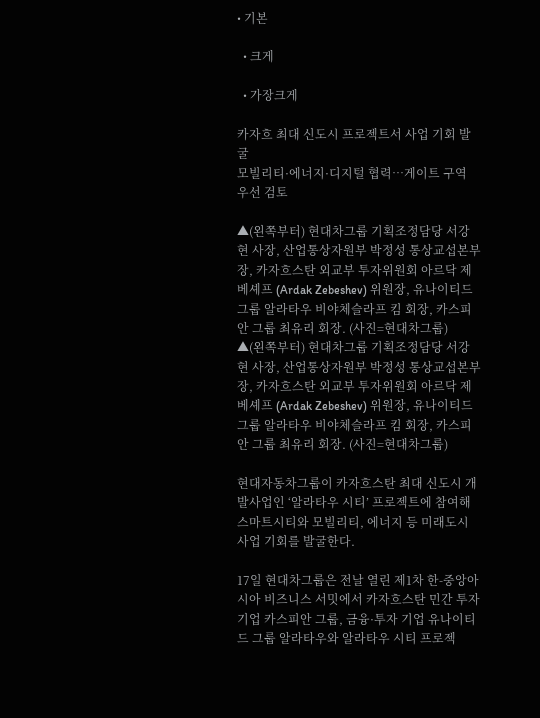• 기본

  • 크게

  • 가장크게

카자흐 최대 신도시 프로젝트서 사업 기회 발굴
모빌리티·에너지·디지털 협력…게이트 구역 우선 검토

▲(왼쪽부터) 현대차그룹 기획조정담당 서강현 사장, 산업통상자원부 박정성 통상교섭본부장, 카자흐스탄 외교부 투자위원회 아르닥 제베셰프 (Ardak Zebeshev) 위원장, 유나이티드 그룹 알라타우 비야체슬라프 킴 회장, 카스피안 그룹 최유리 회장. (사진=현대차그룹)
▲(왼쪽부터) 현대차그룹 기획조정담당 서강현 사장, 산업통상자원부 박정성 통상교섭본부장, 카자흐스탄 외교부 투자위원회 아르닥 제베셰프 (Ardak Zebeshev) 위원장, 유나이티드 그룹 알라타우 비야체슬라프 킴 회장, 카스피안 그룹 최유리 회장. (사진=현대차그룹)

현대자동차그룹이 카자흐스탄 최대 신도시 개발사업인 ‘알라타우 시티’ 프로젝트에 참여해 스마트시티와 모빌리티, 에너지 등 미래도시 사업 기회를 발굴한다.

17일 현대차그룹은 전날 열린 제1차 한-중앙아시아 비즈니스 서밋에서 카자흐스탄 민간 투자기업 카스피안 그룹, 금융·투자 기업 유나이티드 그룹 알라타우와 알라타우 시티 프로젝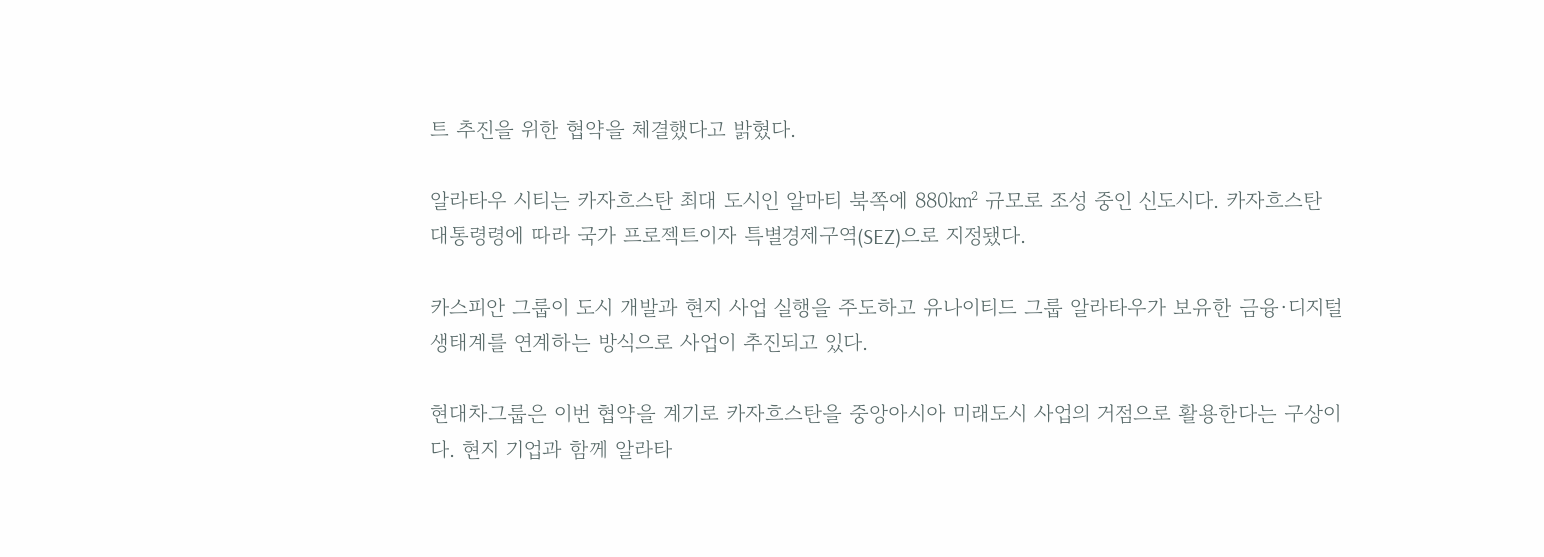트 추진을 위한 협약을 체결했다고 밝혔다.

알라타우 시티는 카자흐스탄 최대 도시인 알마티 북쪽에 880㎢ 규모로 조성 중인 신도시다. 카자흐스탄 대통령령에 따라 국가 프로젝트이자 특별경제구역(SEZ)으로 지정됐다.

카스피안 그룹이 도시 개발과 현지 사업 실행을 주도하고 유나이티드 그룹 알라타우가 보유한 금융·디지털 생태계를 연계하는 방식으로 사업이 추진되고 있다.

현대차그룹은 이번 협약을 계기로 카자흐스탄을 중앙아시아 미래도시 사업의 거점으로 활용한다는 구상이다. 현지 기업과 함께 알라타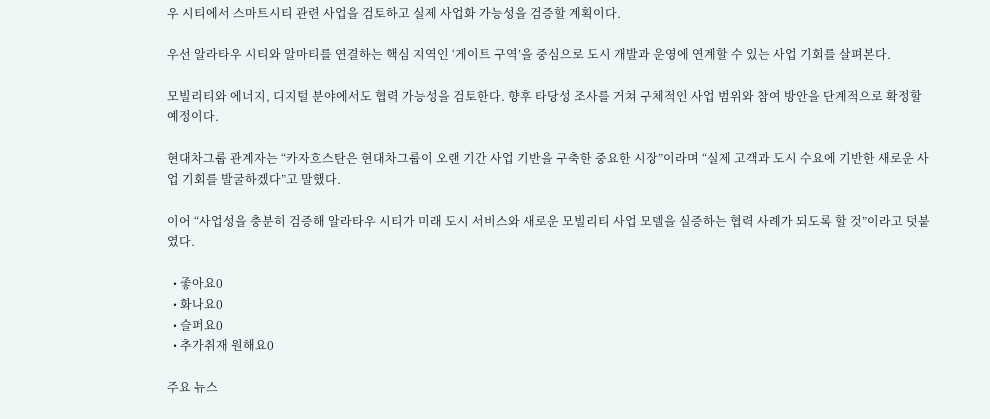우 시티에서 스마트시티 관련 사업을 검토하고 실제 사업화 가능성을 검증할 계획이다.

우선 알라타우 시티와 알마티를 연결하는 핵심 지역인 ‘게이트 구역’을 중심으로 도시 개발과 운영에 연계할 수 있는 사업 기회를 살펴본다.

모빌리티와 에너지, 디지털 분야에서도 협력 가능성을 검토한다. 향후 타당성 조사를 거쳐 구체적인 사업 범위와 참여 방안을 단계적으로 확정할 예정이다.

현대차그룹 관계자는 “카자흐스탄은 현대차그룹이 오랜 기간 사업 기반을 구축한 중요한 시장”이라며 “실제 고객과 도시 수요에 기반한 새로운 사업 기회를 발굴하겠다”고 말했다.

이어 “사업성을 충분히 검증해 알라타우 시티가 미래 도시 서비스와 새로운 모빌리티 사업 모델을 실증하는 협력 사례가 되도록 할 것”이라고 덧붙였다.

  • 좋아요0
  • 화나요0
  • 슬퍼요0
  • 추가취재 원해요0

주요 뉴스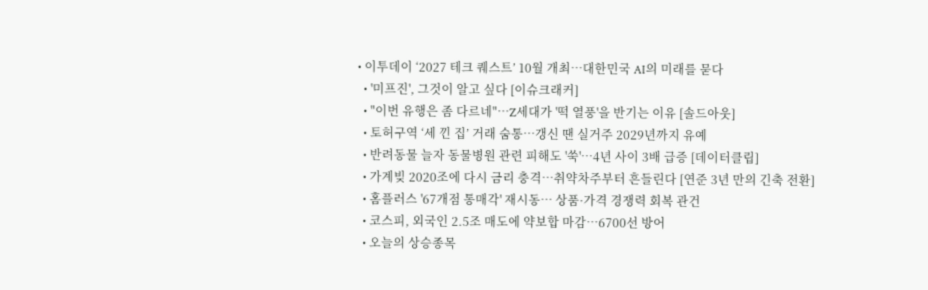• 이투데이 ‘2027 테크 퀘스트’ 10월 개최⋯대한민국 AI의 미래를 묻다
  • '미프진', 그것이 알고 싶다 [이슈크래커]
  • "이번 유행은 좀 다르네"⋯Z세대가 '떡 열풍'을 반기는 이유 [솔드아웃]
  • 토허구역 ‘세 낀 집’ 거래 숨통…갱신 땐 실거주 2029년까지 유예
  • 반려동물 늘자 동물병원 관련 피해도 '쑥'…4년 사이 3배 급증 [데이터클립]
  • 가계빚 2020조에 다시 금리 충격⋯취약차주부터 흔들린다 [연준 3년 만의 긴축 전환]
  • 홈플러스 '67개점 통매각' 재시동… 상품·가격 경쟁력 회복 관건
  • 코스피, 외국인 2.5조 매도에 약보합 마감…6700선 방어
  • 오늘의 상승종목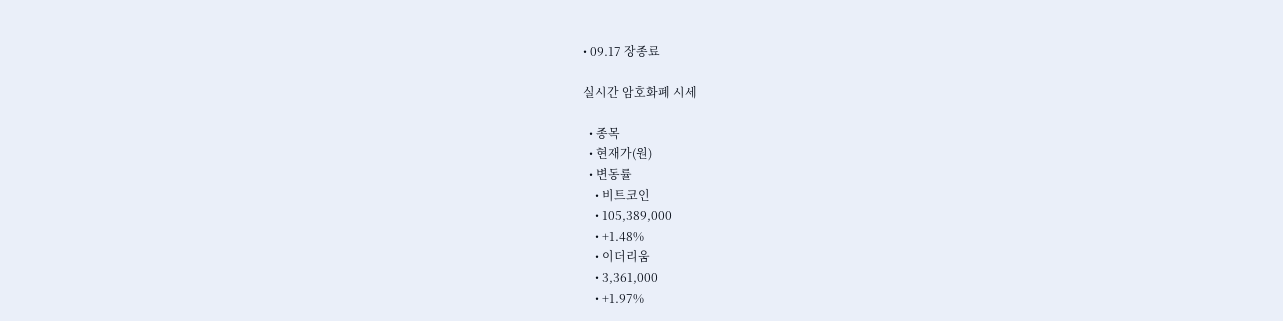• 09.17 장종료

실시간 암호화폐 시세

  • 종목
  • 현재가(원)
  • 변동률
    • 비트코인
    • 105,389,000
    • +1.48%
    • 이더리움
    • 3,361,000
    • +1.97%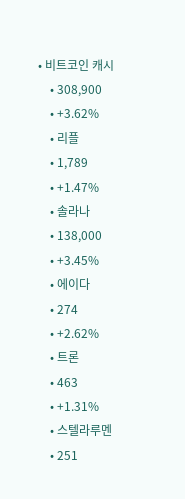• 비트코인 캐시
    • 308,900
    • +3.62%
    • 리플
    • 1,789
    • +1.47%
    • 솔라나
    • 138,000
    • +3.45%
    • 에이다
    • 274
    • +2.62%
    • 트론
    • 463
    • +1.31%
    • 스텔라루멘
    • 251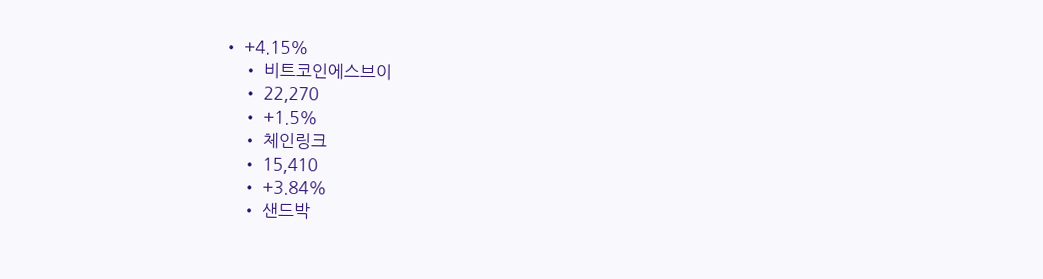• +4.15%
    • 비트코인에스브이
    • 22,270
    • +1.5%
    • 체인링크
    • 15,410
    • +3.84%
    • 샌드박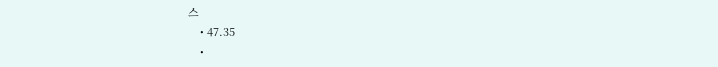스
    • 47.35
    •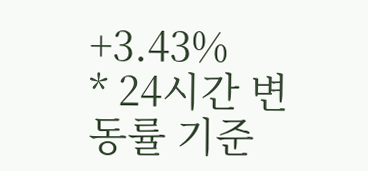+3.43%
* 24시간 변동률 기준